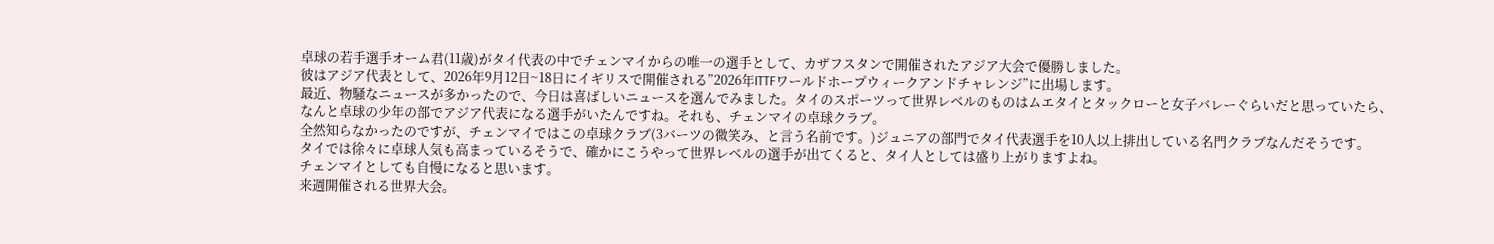卓球の若手選手オーム君(11歳)がタイ代表の中でチェンマイからの唯一の選手として、カザフスタンで開催されたアジア大会で優勝しました。
彼はアジア代表として、2026年9月12日~18日にイギリスで開催される”2026年ITTFワールドホープウィークアンドチャレンジ”に出場します。
最近、物騒なニュースが多かったので、今日は喜ばしいニュースを選んでみました。タイのスポーツって世界レベルのものはムエタイとタックローと女子バレーぐらいだと思っていたら、なんと卓球の少年の部でアジア代表になる選手がいたんですね。それも、チェンマイの卓球クラブ。
全然知らなかったのですが、チェンマイではこの卓球クラブ(3バーツの微笑み、と言う名前です。)ジュニアの部門でタイ代表選手を10人以上排出している名門クラブなんだそうです。
タイでは徐々に卓球人気も高まっているそうで、確かにこうやって世界レベルの選手が出てくると、タイ人としては盛り上がりますよね。
チェンマイとしても自慢になると思います。
来週開催される世界大会。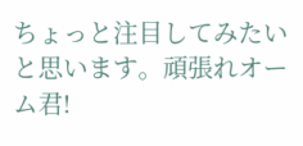ちょっと注目してみたいと思います。頑張れオーム君!